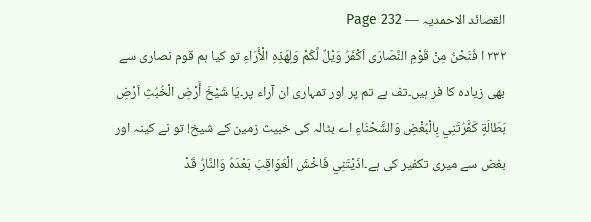القصائد الاحمدیہ — Page 232
۲۳۲ ا فَنَحْنُ مِنْ قَوْمِ النَّصَارَى اَكْفَرُ وَيْلٌ لَّكُمْ وَلِهَذِهِ الْأَرَاءِ تو کیا ہم قوم نصاری سے بھی زیادہ کا فر ہیں۔تف ہے تم پر اور تمہاری ان آراء پر۔يَا شَيْخَ أَرْضِ الْخُبُثِ اَرْضِ بَطَالَةٍ كَفَّرُتَنِي بِالْبُغْضِ وَالشَّحْنَاءِ اے بٹالہ کی خبیث زمین کے شیخ! تو نے کینہ اور بغض سے میری تکفیر کی ہے۔اذَيْتَنِي فَاخْشَ الْعَوَاقِبَ بَعْدَهُ وَالنَّارُ قَدْ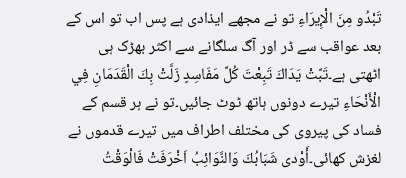تَبْدُو مِنَ الْإِيرَاءِ تو نے مجھے ایذادی ہے پس اب تو اس کے بعد عواقب سے ڈر اور آگ سلگانے سے اکثر بھڑک ہی اٹھتی ہے۔تَبَّتْ يَدَاكَ تَبِعْتَ كُلَّ مَفَاسِدٍ زَلَّتْ بِكَ الْقَدَمَانِ فِي الْأَنْحَاءِ تیرے دونوں ہاتھ ٹوٹ جائیں۔تو نے ہر قسم کے فساد کی پیروی کی مختلف اطراف میں تیرے قدموں نے لغزش کھائی۔أَوْدى شَبَابُكَ وَالنَّوَائِبُ اَخْرَفَتْ فَالْوَقْتُ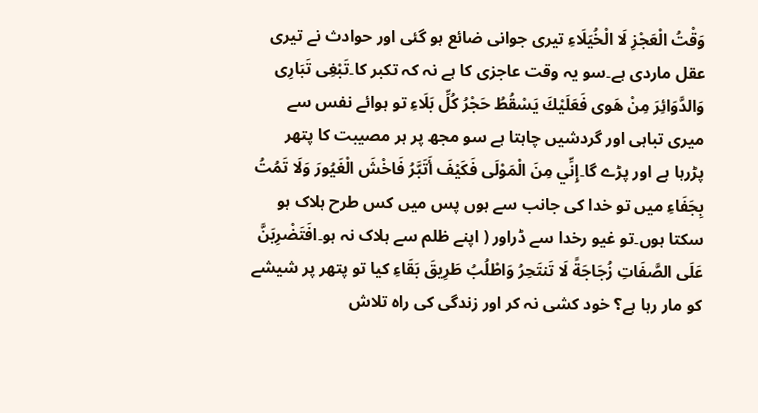وَقْتُ الْعَجْزِ لَا الْخُيَلَاءِ تیری جوانی ضائع ہو گئی اور حوادث نے تیری عقل ماردی ہے۔سو یہ وقت عاجزی کا ہے نہ کہ تکبر کا۔تَبْغِى تَبَارِى وَالدَّوَائِرَ مِنْ هَوى فَعَلَيْكَ يَسْقُطُ حَجْرُ كُلِّ بَلَاءِ تو ہوائے نفس سے میری تباہی اور گردشیں چاہتا ہے سو مجھ پر ہر مصیبت کا پتھر پڑرہا ہے اور پڑے گا۔إِنِّي مِنَ الْمَوْلَى فَكَيْفَ أَتَبَّرُ فَاخْشَ الْغَيُورَ وَلَا تَمُتُ بِجَفَاءِ میں تو خدا کی جانب سے ہوں پس میں کس طرح ہلاک ہو سکتا ہوں۔تو غیو رخدا سے ڈراور ( اپنے ظلم سے ہلاک نہ ہو۔افَتَضْرِبَنَّ عَلَى الصَّفَاتِ زُجَاجَةً لَا تَنتَحِرُ وَاطْلُبُ طَرِيقَ بَقَاءِ کیا تو پتھر پر شیشے کو مار رہا ہے؟ خود کشی نہ کر اور زندگی کی راہ تلاش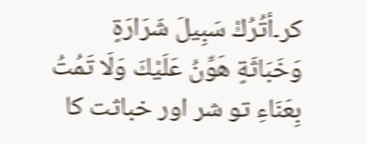کر۔أتُرُكْ سَبِيلَ شَرَارَةٍ وَخَبَاثَةٍ هَوِّنُ عَلَيْكَ وَلَا تَمُتُ بِعَنَاءِ تو شر اور خباثت کا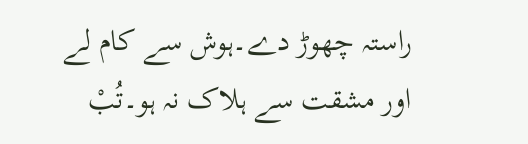راستہ چھوڑ دے۔ہوش سے کام لے اور مشقت سے ہلاک نہ ہو۔تُبْ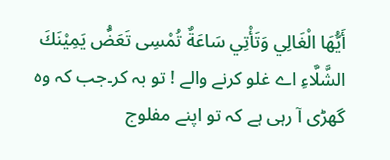أَيُّهَا الْغَالِي وَتَأْتِي سَاعَةٌ تُمْسِى تَعَضُّ يَمِيْنَكَ الشَّلَّاءِ اے غلو کرنے والے ! تو بہ کر۔جب کہ وہ گھڑی آ رہی ہے کہ تو اپنے مفلوج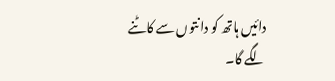دائیں ہاتھ کو دانتوں سے کاٹنے لگے گا۔